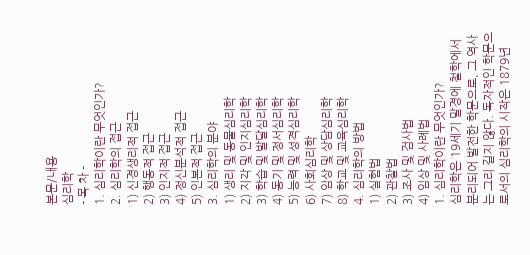본문/내용
심리학
- 목 차 -
1. 심리학이란 무엇인가?
2. 심리학의 접근
1) 신경생리적 접근
2) 행동적 접근
3) 인지적 접근
4) 정신분석적 접근
5) 인본적 접근
3. 심리학의 분야
1) 생리 및 동물심리학
2) 지각 및 인지심리학
3) 학습 및 발달심리학
4) 동기 및 정서심리학
5) 능력 및 성격심리학
6) 사회심리학
7) 임상 및 상담심리학
8) 학교 및 교육심리학
4. 심리학의 방법
1) 실험법
2) 관찰법
3) 조사 및 검사법
4) 임상 및 사례법
1. 심리학이란 무엇인가?
심리학은 19세기 말경에 철학에서 분리되어 발전한 학문으로, 그 역사는 그리 길지 않다. 독자적인 학문으로서의 심리학의 시작은 1879년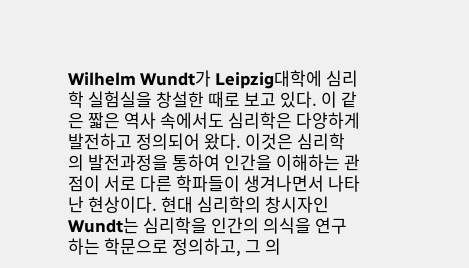Wilhelm Wundt가 Leipzig대학에 심리학 실험실을 창설한 때로 보고 있다. 이 같은 짧은 역사 속에서도 심리학은 다양하게 발전하고 정의되어 왔다. 이것은 심리학의 발전과정을 통하여 인간을 이해하는 관점이 서로 다른 학파들이 생겨나면서 나타난 현상이다. 현대 심리학의 창시자인 Wundt는 심리학을 인간의 의식을 연구하는 학문으로 정의하고, 그 의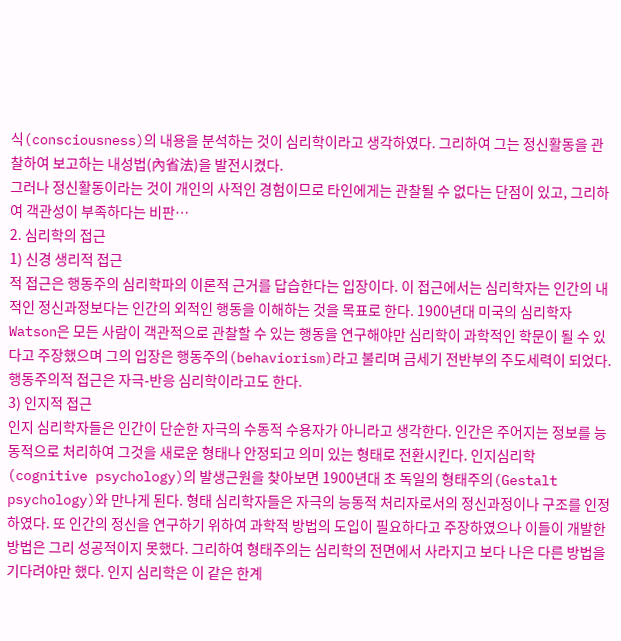식(consciousness)의 내용을 분석하는 것이 심리학이라고 생각하였다. 그리하여 그는 정신활동을 관찰하여 보고하는 내성법(內省法)을 발전시켰다.
그러나 정신활동이라는 것이 개인의 사적인 경험이므로 타인에게는 관찰될 수 없다는 단점이 있고, 그리하여 객관성이 부족하다는 비판…
2. 심리학의 접근
1) 신경 생리적 접근
적 접근은 행동주의 심리학파의 이론적 근거를 답습한다는 입장이다. 이 접근에서는 심리학자는 인간의 내적인 정신과정보다는 인간의 외적인 행동을 이해하는 것을 목표로 한다. 1900년대 미국의 심리학자 Watson은 모든 사람이 객관적으로 관찰할 수 있는 행동을 연구해야만 심리학이 과학적인 학문이 될 수 있다고 주장했으며 그의 입장은 행동주의(behaviorism)라고 불리며 금세기 전반부의 주도세력이 되었다. 행동주의적 접근은 자극-반응 심리학이라고도 한다.
3) 인지적 접근
인지 심리학자들은 인간이 단순한 자극의 수동적 수용자가 아니라고 생각한다. 인간은 주어지는 정보를 능동적으로 처리하여 그것을 새로운 형태나 안정되고 의미 있는 형태로 전환시킨다. 인지심리학(cognitive psychology)의 발생근원을 찾아보면 1900년대 초 독일의 형태주의(Gestalt psychology)와 만나게 된다. 형태 심리학자들은 자극의 능동적 처리자로서의 정신과정이나 구조를 인정하였다. 또 인간의 정신을 연구하기 위하여 과학적 방법의 도입이 필요하다고 주장하였으나 이들이 개발한 방법은 그리 성공적이지 못했다. 그리하여 형태주의는 심리학의 전면에서 사라지고 보다 나은 다른 방법을 기다려야만 했다. 인지 심리학은 이 같은 한계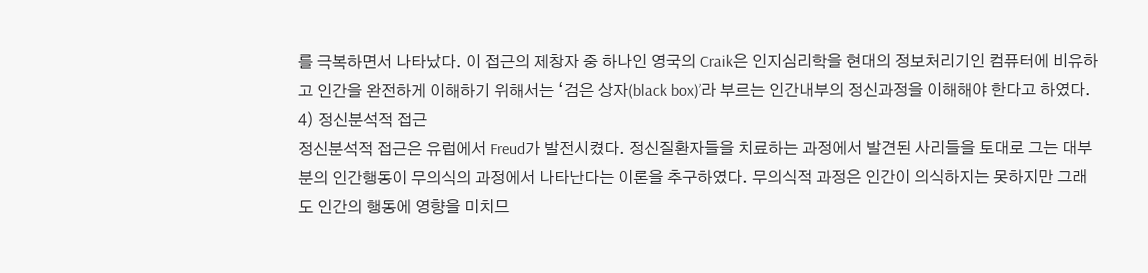를 극복하면서 나타났다. 이 접근의 제창자 중 하나인 영국의 Craik은 인지심리학을 현대의 정보처리기인 컴퓨터에 비유하고 인간을 완전하게 이해하기 위해서는 ‘검은 상자(black box)’라 부르는 인간내부의 정신과정을 이해해야 한다고 하였다.
4) 정신분석적 접근
정신분석적 접근은 유럽에서 Freud가 발전시켰다. 정신질환자들을 치료하는 과정에서 발견된 사리들을 토대로 그는 대부분의 인간행동이 무의식의 과정에서 나타난다는 이론을 추구하였다. 무의식적 과정은 인간이 의식하지는 못하지만 그래도 인간의 행동에 영향을 미치므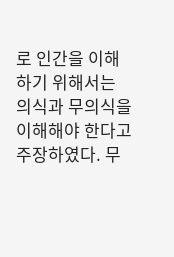로 인간을 이해하기 위해서는 의식과 무의식을 이해해야 한다고 주장하였다. 무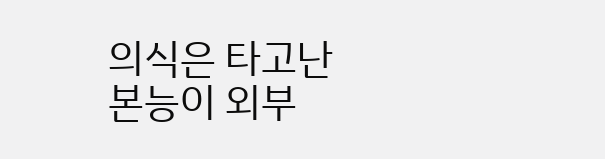의식은 타고난 본능이 외부